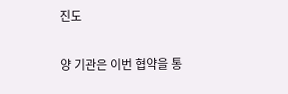진도

양 기관은 이번 협약을 통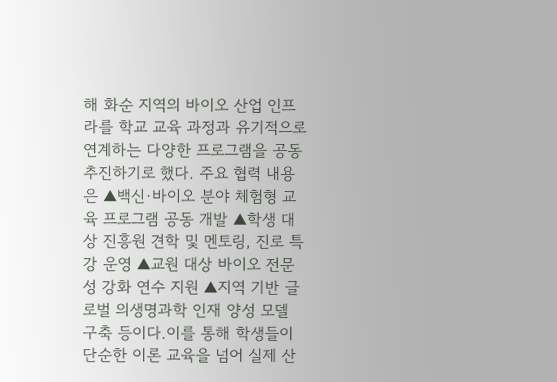해 화순 지역의 바이오 산업 인프라를 학교 교육 과정과 유기적으로 연계하는 다양한 프로그램을 공동 추진하기로 했다. 주요 협력 내용은 ▲백신·바이오 분야 체험형 교육 프로그램 공동 개발 ▲학생 대상 진흥원 견학 및 멘토링, 진로 특강 운영 ▲교원 대상 바이오 전문성 강화 연수 지원 ▲지역 기반 글로벌 의생명과학 인재 양성 모델 구축 등이다.이를 통해 학생들이 단순한 이론 교육을 넘어 실제 산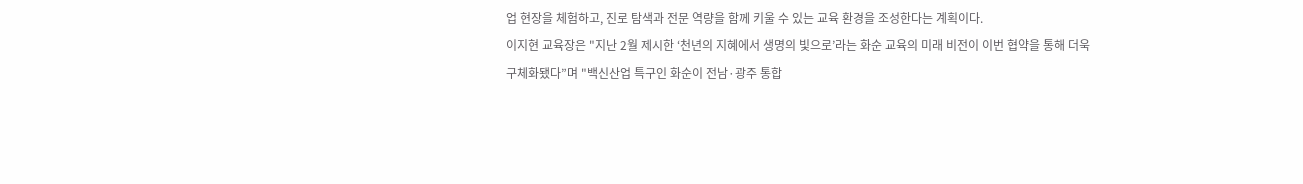업 현장을 체험하고, 진로 탐색과 전문 역량을 함께 키울 수 있는 교육 환경을 조성한다는 계획이다.
이지현 교육장은 "지난 2월 제시한 ‘천년의 지혜에서 생명의 빛으로’라는 화순 교육의 미래 비전이 이번 협약을 통해 더욱 구체화됐다”며 "백신산업 특구인 화순이 전남·광주 통합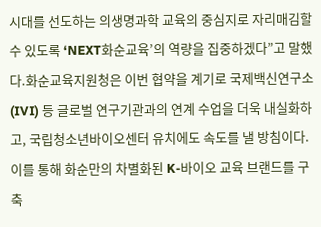시대를 선도하는 의생명과학 교육의 중심지로 자리매김할 수 있도록 ‘NEXT화순교육’의 역량을 집중하겠다”고 말했다.화순교육지원청은 이번 협약을 계기로 국제백신연구소(IVI) 등 글로벌 연구기관과의 연계 수업을 더욱 내실화하고, 국립청소년바이오센터 유치에도 속도를 낼 방침이다. 이를 통해 화순만의 차별화된 K-바이오 교육 브랜드를 구축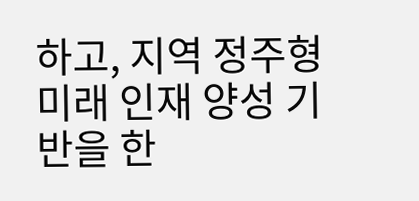하고, 지역 정주형 미래 인재 양성 기반을 한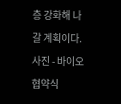층 강화해 나갈 계획이다.
사진 - 바이오 협약식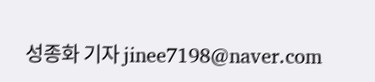성종화 기자 jinee7198@naver.com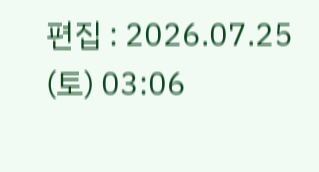편집 : 2026.07.25 (토) 03:06